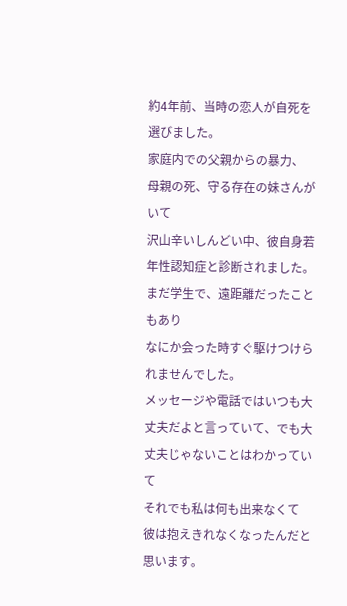約4年前、当時の恋人が自死を選びました。
家庭内での父親からの暴力、
母親の死、守る存在の妹さんがいて
沢山辛いしんどい中、彼自身若年性認知症と診断されました。
まだ学生で、遠距離だったこともあり
なにか会った時すぐ駆けつけられませんでした。
メッセージや電話ではいつも大丈夫だよと言っていて、でも大丈夫じゃないことはわかっていて
それでも私は何も出来なくて
彼は抱えきれなくなったんだと思います。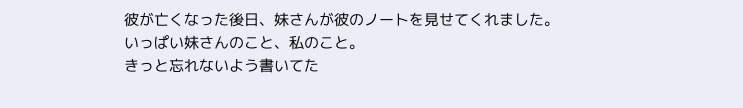彼が亡くなった後日、妹さんが彼のノートを見せてくれました。
いっぱい妹さんのこと、私のこと。
きっと忘れないよう書いてた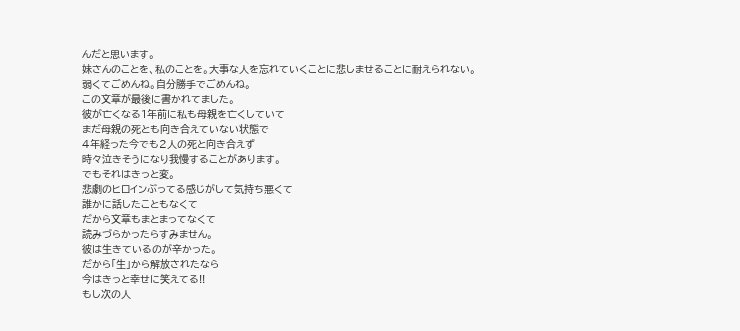んだと思います。
妹さんのことを、私のことを。大事な人を忘れていくことに悲しませることに耐えられない。
弱くてごめんね。自分勝手でごめんね。
この文章が最後に書かれてました。
彼が亡くなる1年前に私も母親を亡くしていて
まだ母親の死とも向き合えていない状態で
4年経った今でも2人の死と向き合えず
時々泣きそうになり我慢することがあります。
でもそれはきっと変。
悲劇のヒロインぶってる感じがして気持ち悪くて
誰かに話したこともなくて
だから文章もまとまってなくて
読みづらかったらすみません。
彼は生きているのが辛かった。
だから「生」から解放されたなら
今はきっと幸せに笑えてる!!
もし次の人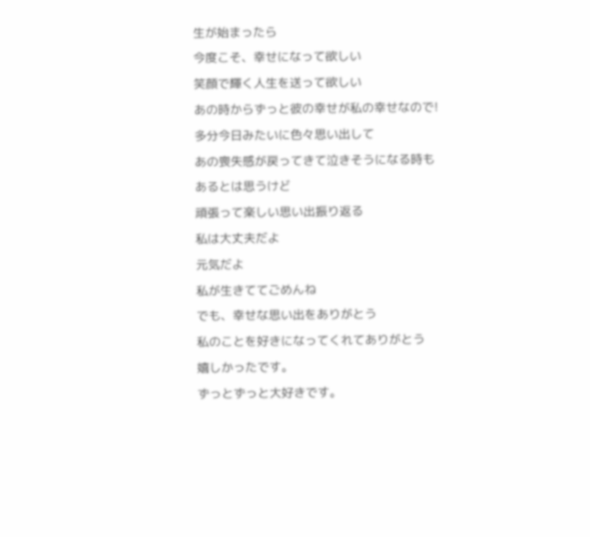生が始まったら
今度こそ、幸せになって欲しい
笑顔で輝く人生を送って欲しい
あの時からずっと彼の幸せが私の幸せなので!
多分今日みたいに色々思い出して
あの喪失感が戻ってきて泣きそうになる時もあるとは思うけど
頑張って楽しい思い出振り返る
私は大丈夫だよ
元気だよ
私が生きててごめんね
でも、幸せな思い出をありがとう
私のことを好きになってくれてありがとう
嬉しかったです。
ずっとずっと大好きです。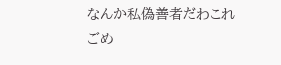なんか私偽善者だわこれ
ごめ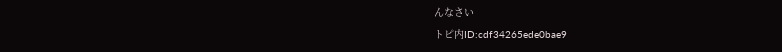んなさい
トピ内ID:cdf34265ede0bae9